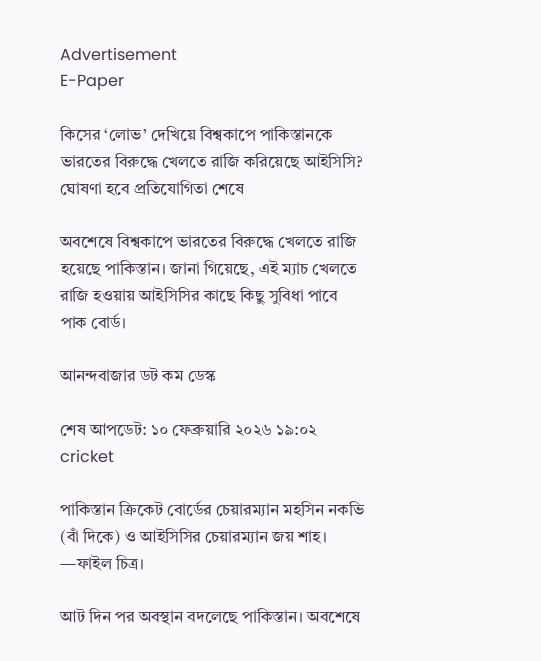Advertisement
E-Paper

কিসের ‘লোভ’ দেখিয়ে বিশ্বকাপে পাকিস্তানকে ভারতের বিরুদ্ধে খেলতে রাজি করিয়েছে আইসিসি? ঘোষণা হবে প্রতিযোগিতা শেষে

অবশেষে বিশ্বকাপে ভারতের বিরুদ্ধে খেলতে রাজি হয়েছে পাকিস্তান। জানা গিয়েছে, এই ম্যাচ খেলতে রাজি হওয়ায় আইসিসির কাছে কিছু সুবিধা পাবে পাক বোর্ড।

আনন্দবাজার ডট কম ডেস্ক

শেষ আপডেট: ১০ ফেব্রুয়ারি ২০২৬ ১৯:০২
cricket

পাকিস্তান ক্রিকেট বোর্ডের চেয়ারম্যান মহসিন নকভি (বাঁ দিকে) ও আইসিসির চেয়ারম্যান জয় শাহ। —ফাইল চিত্র।

আট দিন পর অবস্থান বদলেছে পাকিস্তান। অবশেষে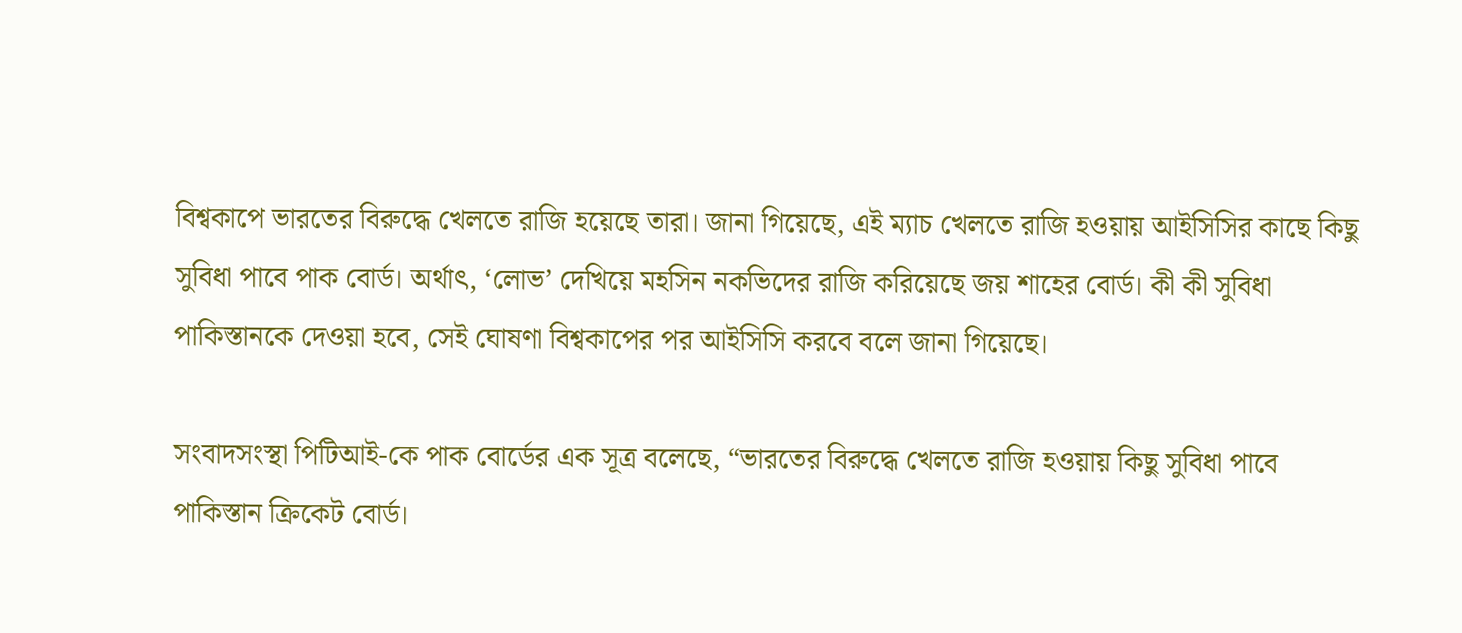বিশ্বকাপে ভারতের বিরুদ্ধে খেলতে রাজি হয়েছে তারা। জানা গিয়েছে, এই ম্যাচ খেলতে রাজি হওয়ায় আইসিসির কাছে কিছু সুবিধা পাবে পাক বোর্ড। অর্থাৎ, ‘লোভ’ দেখিয়ে মহসিন নকভিদের রাজি করিয়েছে জয় শাহের বোর্ড। কী কী সুবিধা পাকিস্তানকে দেওয়া হবে, সেই ঘোষণা বিশ্বকাপের পর আইসিসি করবে বলে জানা গিয়েছে।

সংবাদসংস্থা পিটিআই-কে পাক বোর্ডের এক সূত্র বলেছে, “ভারতের বিরুদ্ধে খেলতে রাজি হওয়ায় কিছু সুবিধা পাবে পাকিস্তান ক্রিকেট বোর্ড।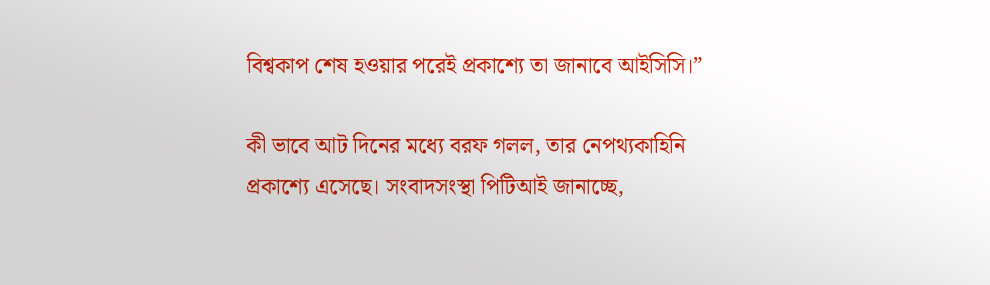বিশ্বকাপ শেষ হওয়ার পরেই প্রকাশ্যে তা জানাবে আইসিসি।”

কী ভাবে আট দিনের মধ্যে বরফ গলল, তার নেপথ্যকাহিনি প্রকাশ্যে এসেছে। সংবাদসংস্থা পিটিআই জানাচ্ছে,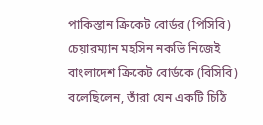পাকিস্তান ক্রিকেট বোর্ডর (পিসিবি) চেয়ারম্যান মহসিন নকভি নিজেই বাংলাদেশ ক্রিকেট বোর্ডকে (বিসিবি) বলেছিলেন, তাঁরা যেন একটি চিঠি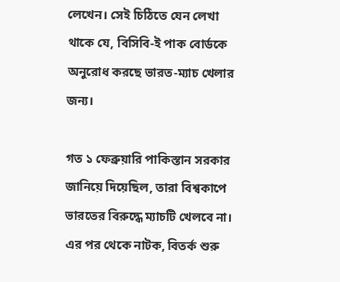লেখেন। সেই চিঠিতে যেন লেখা থাকে যে, বিসিবি-ই পাক বোর্ডকে অনুরোধ করছে ভারত-ম্যাচ খেলার জন্য।

গত ১ ফেব্রুয়ারি পাকিস্তান সরকার জানিয়ে দিয়েছিল, তারা বিশ্বকাপে ভারতের বিরুদ্ধে ম্যাচটি খেলবে না। এর পর থেকে নাটক, বিতর্ক শুরু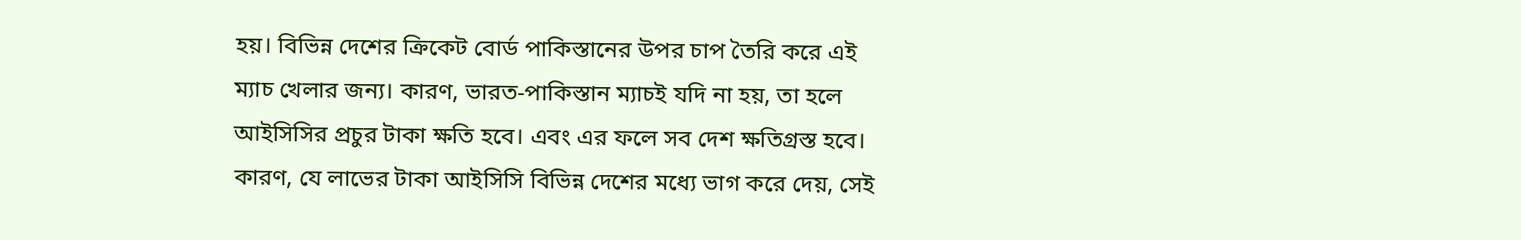হয়। বিভিন্ন দেশের ক্রিকেট বোর্ড পাকিস্তানের উপর চাপ তৈরি করে এই ম্যাচ খেলার জন্য। কারণ, ভারত-পাকিস্তান ম্যাচই যদি না হয়, তা হলে আইসিসির প্রচুর টাকা ক্ষতি হবে। এবং এর ফলে সব দেশ ক্ষতিগ্রস্ত হবে। কারণ, যে লাভের টাকা আইসিসি বিভিন্ন দেশের মধ্যে ভাগ করে দেয়, সেই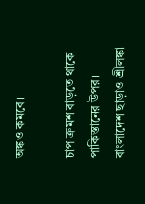অঙ্কও কমবে।

চাপ ক্রমশ বাড়তে থাকে পাকিস্তানের উপর। বাংলাদেশ ছাড়াও শ্রীলঙ্কা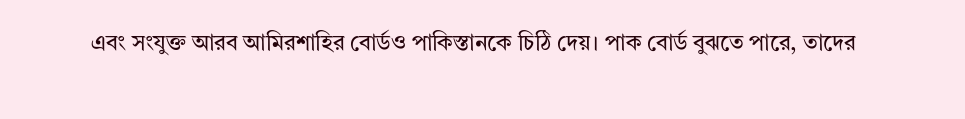এবং সংযুক্ত আরব আমিরশাহির বোর্ডও পাকিস্তানকে চিঠি দেয়। পাক বোর্ড বুঝতে পারে, তাদের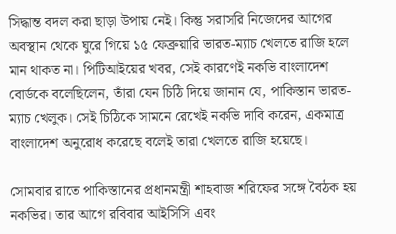সিদ্ধান্ত বদল করা ছাড়া উপায় নেই। কিন্তু সরাসরি নিজেদের আগের অবস্থান থেকে ঘুরে গিয়ে ১৫ ফেব্রুয়ারি ভারত-ম্যাচ খেলতে রাজি হলে মান থাকত না। পিটিআইয়ের খবর, সেই কারণেই নকভি বাংলাদেশ বোর্ডকে বলেছিলেন, তাঁরা যেন চিঠি দিয়ে জানান যে, পাকিস্তান ভারত-ম্যাচ খেলুক। সেই চিঠিকে সামনে রেখেই নকভি দাবি করেন, একমাত্র বাংলাদেশ অনুরোধ করেছে বলেই তারা খেলতে রাজি হয়েছে।

সোমবার রাতে পাকিস্তানের প্রধানমন্ত্রী শাহবাজ শরিফের সঙ্গে বৈঠক হয় নকভির। তার আগে রবিবার আইসিসি এবং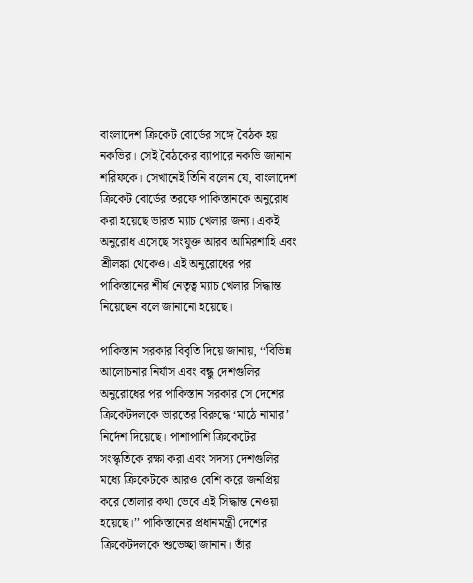বাংলাদেশ ক্রিকেট বোর্ডের সঙ্গে বৈঠক হয় নকভির। সেই বৈঠকের ব্যাপারে নকভি জানান শরিফকে। সেখানেই তিনি বলেন যে, বাংলাদেশ ক্রিকেট বোর্ডের তরফে পাকিস্তানকে অনুরোধ করা হয়েছে ভারত ম্যাচ খেলার জন্য। একই অনুরোধ এসেছে সংযুক্ত আরব আমিরশাহি এবং শ্রীলঙ্কা থেকেও। এই অনুরোধের পর পাকিস্তানের শীর্ষ নেতৃত্ব ম্যাচ খেলার সিদ্ধান্ত নিয়েছেন বলে জানানো হয়েছে।

পাকিস্তান সরকার বিবৃতি দিয়ে জানায়, ‘‘বিভিন্ন আলোচনার নির্যাস এবং বন্ধু দেশগুলির অনুরোধের পর পাকিস্তান সরকার সে দেশের ক্রিকেটদলকে ভারতের বিরুদ্ধে ‘মাঠে নামার’ নির্দেশ দিয়েছে। পাশাপাশি ক্রিকেটের সংস্কৃতিকে রক্ষা করা এবং সদস্য দেশগুলির মধ্যে ক্রিকেটকে আরও বেশি করে জনপ্রিয় করে তোলার কথা ভেবে এই সিদ্ধান্ত নেওয়া হয়েছে।’’ পাকিস্তানের প্রধানমন্ত্রী দেশের ক্রিকেটদলকে শুভেচ্ছা জানান। তাঁর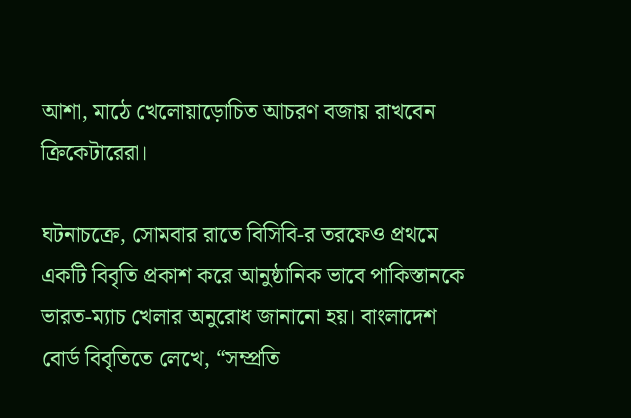আশা, মাঠে খেলোয়াড়োচিত আচরণ বজায় রাখবেন ক্রিকেটারেরা।

ঘটনাচক্রে, সোমবার রাতে বিসিবি-র তরফেও প্রথমে একটি বিবৃতি প্রকাশ করে আনুষ্ঠানিক ভাবে পাকিস্তানকে ভারত-ম্যাচ খেলার অনুরোধ জানানো হয়। বাংলাদেশ বোর্ড বিবৃতিতে লেখে, “সম্প্রতি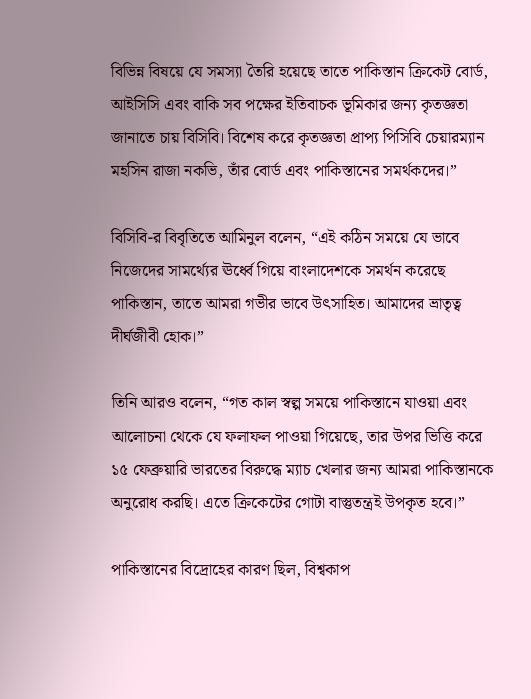বিভিন্ন বিষয়ে যে সমস্যা তৈরি হয়েছে তাতে পাকিস্তান ক্রিকেট বোর্ড, আইসিসি এবং বাকি সব পক্ষের ইতিবাচক ভূমিকার জন্য কৃতজ্ঞতা জানাতে চায় বিসিবি। বিশেষ করে কৃতজ্ঞতা প্রাপ্য পিসিবি চেয়ারম্যান মহসিন রাজা নকভি, তাঁর বোর্ড এবং পাকিস্তানের সমর্থকদের।”

বিসিবি-র বিবৃতিতে আমিনুল বলেন, “এই কঠিন সময়ে যে ভাবে নিজেদের সামর্থ্যের ঊর্ধ্বে গিয়ে বাংলাদেশকে সমর্থন করেছে পাকিস্তান, তাতে আমরা গভীর ভাবে উৎসাহিত। আমাদের ভ্রাতৃত্ব দীর্ঘজীবী হোক।”

তিনি আরও বলেন, “গত কাল স্বল্প সময়ে পাকিস্তানে যাওয়া এবং আলোচনা থেকে যে ফলাফল পাওয়া গিয়েছে, তার উপর ভিত্তি করে ১৫ ফেব্রুয়ারি ভারতের বিরুদ্ধে ম্যাচ খেলার জন্য আমরা পাকিস্তানকে অনুরোধ করছি। এতে ক্রিকেটের গোটা বাস্তুতন্ত্রই উপকৃত হবে।”

পাকিস্তানের বিদ্রোহের কারণ ছিল, বিশ্বকাপ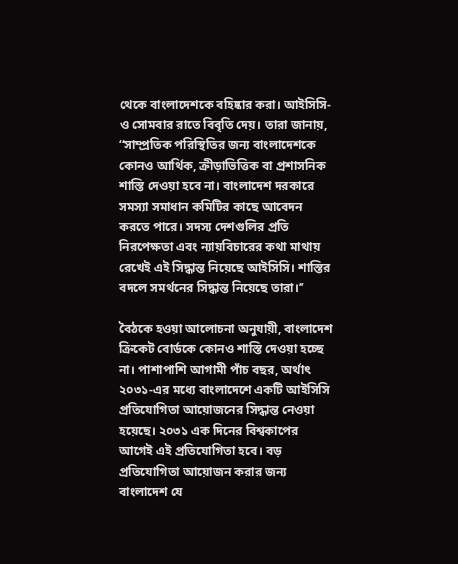থেকে বাংলাদেশকে বহিষ্কার করা। আইসিসি-ও সোমবার রাতে বিবৃতি দেয়। তারা জানায়, ‘‘সাম্প্রতিক পরিস্থিতির জন্য বাংলাদেশকে কোনও আর্থিক, ক্রীড়াভিত্তিক বা প্রশাসনিক শাস্তি দেওয়া হবে না। বাংলাদেশ দরকারে সমস্যা সমাধান কমিটির কাছে আবেদন করতে পারে। সদস্য দেশগুলির প্রতি নিরপেক্ষতা এবং ন্যায়বিচারের কথা মাথায় রেখেই এই সিদ্ধান্ত নিয়েছে আইসিসি। শাস্তির বদলে সমর্থনের সিদ্ধান্ত নিয়েছে তারা।’’

বৈঠকে হওয়া আলোচনা অনুযায়ী, বাংলাদেশ ক্রিকেট বোর্ডকে কোনও শাস্তি দেওয়া হচ্ছে না। পাশাপাশি আগামী পাঁচ বছর, অর্থাৎ ২০৩১-এর মধ্যে বাংলাদেশে একটি আইসিসি প্রতিযোগিতা আয়োজনের সিদ্ধান্ত নেওয়া হয়েছে। ২০৩১ এক দিনের বিশ্বকাপের আগেই এই প্রতিযোগিতা হবে। বড় প্রতিযোগিতা আয়োজন করার জন্য বাংলাদেশ যে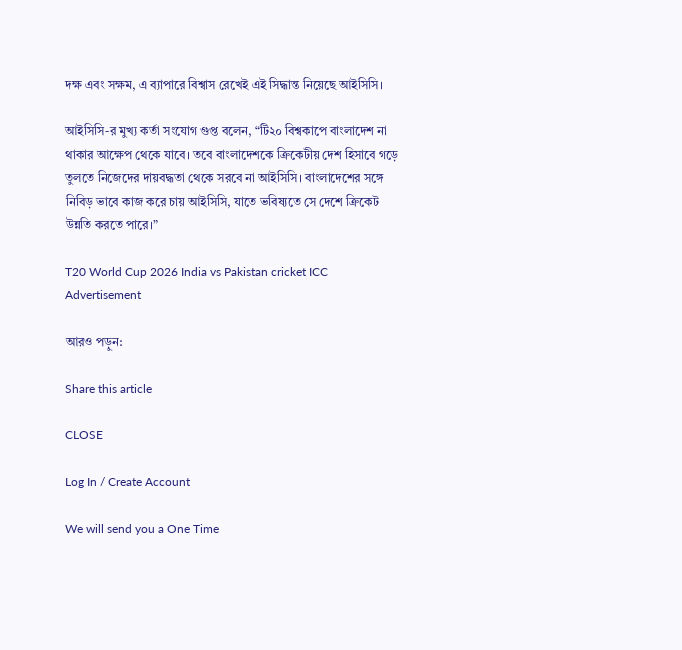দক্ষ এবং সক্ষম, এ ব্যাপারে বিশ্বাস রেখেই এই সিদ্ধান্ত নিয়েছে আইসিসি।

আইসিসি-র মুখ্য কর্তা সংযোগ গুপ্ত বলেন, “টি২০ বিশ্বকাপে বাংলাদেশ না থাকার আক্ষেপ থেকে যাবে। তবে বাংলাদেশকে ক্রিকেটীয় দেশ হিসাবে গড়ে তুলতে নিজেদের দায়বদ্ধতা থেকে সরবে না আইসিসি। বাংলাদেশের সঙ্গে নিবিড় ভাবে কাজ করে চায় আইসিসি, যাতে ভবিষ্যতে সে দেশে ক্রিকেট উন্নতি করতে পারে।”

T20 World Cup 2026 India vs Pakistan cricket ICC
Advertisement

আরও পড়ুন:

Share this article

CLOSE

Log In / Create Account

We will send you a One Time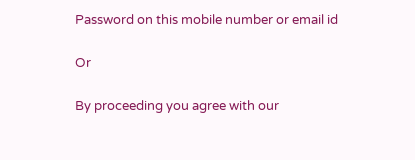Password on this mobile number or email id

Or

By proceeding you agree with our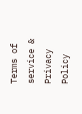Terms of service & Privacy Policy